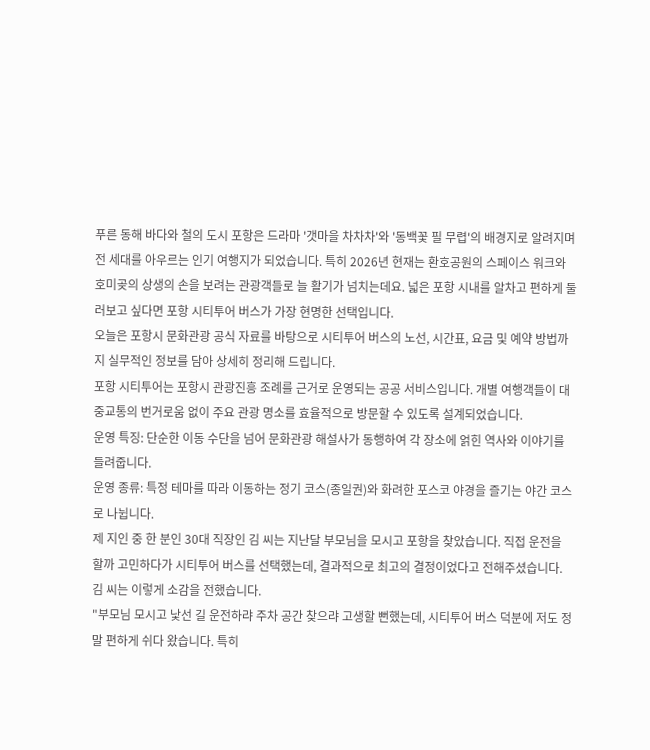푸른 동해 바다와 철의 도시 포항은 드라마 '갯마을 차차차'와 '동백꽃 필 무렵'의 배경지로 알려지며 전 세대를 아우르는 인기 여행지가 되었습니다. 특히 2026년 현재는 환호공원의 스페이스 워크와 호미곶의 상생의 손을 보려는 관광객들로 늘 활기가 넘치는데요. 넓은 포항 시내를 알차고 편하게 둘러보고 싶다면 포항 시티투어 버스가 가장 현명한 선택입니다.
오늘은 포항시 문화관광 공식 자료를 바탕으로 시티투어 버스의 노선, 시간표, 요금 및 예약 방법까지 실무적인 정보를 담아 상세히 정리해 드립니다.
포항 시티투어는 포항시 관광진흥 조례를 근거로 운영되는 공공 서비스입니다. 개별 여행객들이 대중교통의 번거로움 없이 주요 관광 명소를 효율적으로 방문할 수 있도록 설계되었습니다.
운영 특징: 단순한 이동 수단을 넘어 문화관광 해설사가 동행하여 각 장소에 얽힌 역사와 이야기를 들려줍니다.
운영 종류: 특정 테마를 따라 이동하는 정기 코스(종일권)와 화려한 포스코 야경을 즐기는 야간 코스로 나뉩니다.
제 지인 중 한 분인 30대 직장인 김 씨는 지난달 부모님을 모시고 포항을 찾았습니다. 직접 운전을 할까 고민하다가 시티투어 버스를 선택했는데, 결과적으로 최고의 결정이었다고 전해주셨습니다.
김 씨는 이렇게 소감을 전했습니다.
"부모님 모시고 낯선 길 운전하랴 주차 공간 찾으랴 고생할 뻔했는데, 시티투어 버스 덕분에 저도 정말 편하게 쉬다 왔습니다. 특히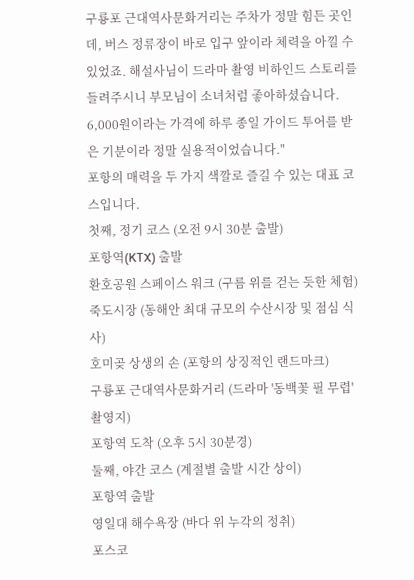구룡포 근대역사문화거리는 주차가 정말 힘든 곳인데, 버스 정류장이 바로 입구 앞이라 체력을 아낄 수 있었죠. 해설사님이 드라마 촬영 비하인드 스토리를 들려주시니 부모님이 소녀처럼 좋아하셨습니다. 6,000원이라는 가격에 하루 종일 가이드 투어를 받은 기분이라 정말 실용적이었습니다."
포항의 매력을 두 가지 색깔로 즐길 수 있는 대표 코스입니다.
첫째, 정기 코스 (오전 9시 30분 출발)
포항역(KTX) 출발
환호공원 스페이스 워크 (구름 위를 걷는 듯한 체험)
죽도시장 (동해안 최대 규모의 수산시장 및 점심 식사)
호미곶 상생의 손 (포항의 상징적인 랜드마크)
구룡포 근대역사문화거리 (드라마 '동백꽃 필 무렵' 촬영지)
포항역 도착 (오후 5시 30분경)
둘째, 야간 코스 (계절별 출발 시간 상이)
포항역 출발
영일대 해수욕장 (바다 위 누각의 정취)
포스코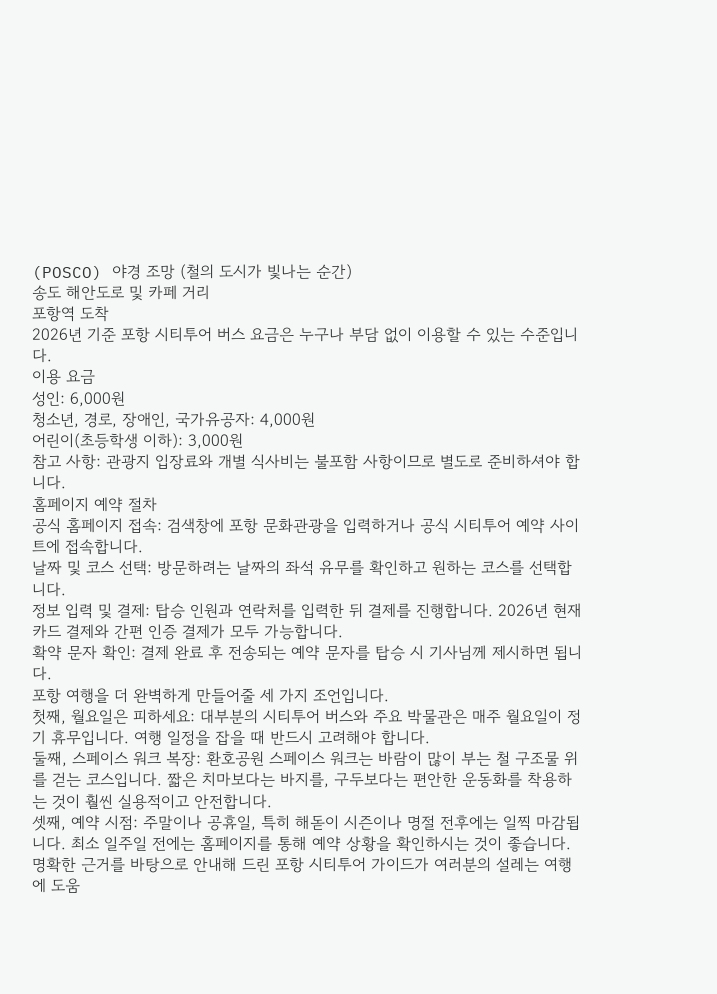(POSCO) 야경 조망 (철의 도시가 빛나는 순간)
송도 해안도로 및 카페 거리
포항역 도착
2026년 기준 포항 시티투어 버스 요금은 누구나 부담 없이 이용할 수 있는 수준입니다.
이용 요금
성인: 6,000원
청소년, 경로, 장애인, 국가유공자: 4,000원
어린이(초등학생 이하): 3,000원
참고 사항: 관광지 입장료와 개별 식사비는 불포함 사항이므로 별도로 준비하셔야 합니다.
홈페이지 예약 절차
공식 홈페이지 접속: 검색창에 포항 문화관광을 입력하거나 공식 시티투어 예약 사이트에 접속합니다.
날짜 및 코스 선택: 방문하려는 날짜의 좌석 유무를 확인하고 원하는 코스를 선택합니다.
정보 입력 및 결제: 탑승 인원과 연락처를 입력한 뒤 결제를 진행합니다. 2026년 현재 카드 결제와 간편 인증 결제가 모두 가능합니다.
확약 문자 확인: 결제 완료 후 전송되는 예약 문자를 탑승 시 기사님께 제시하면 됩니다.
포항 여행을 더 완벽하게 만들어줄 세 가지 조언입니다.
첫째, 월요일은 피하세요: 대부분의 시티투어 버스와 주요 박물관은 매주 월요일이 정기 휴무입니다. 여행 일정을 잡을 때 반드시 고려해야 합니다.
둘째, 스페이스 워크 복장: 환호공원 스페이스 워크는 바람이 많이 부는 철 구조물 위를 걷는 코스입니다. 짧은 치마보다는 바지를, 구두보다는 편안한 운동화를 착용하는 것이 훨씬 실용적이고 안전합니다.
셋째, 예약 시점: 주말이나 공휴일, 특히 해돋이 시즌이나 명절 전후에는 일찍 마감됩니다. 최소 일주일 전에는 홈페이지를 통해 예약 상황을 확인하시는 것이 좋습니다.
명확한 근거를 바탕으로 안내해 드린 포항 시티투어 가이드가 여러분의 설레는 여행에 도움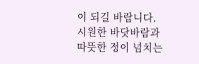이 되길 바랍니다. 시원한 바닷바람과 따뜻한 정이 넘치는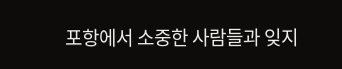포항에서 소중한 사람들과 잊지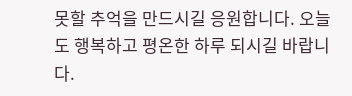못할 추억을 만드시길 응원합니다. 오늘도 행복하고 평온한 하루 되시길 바랍니다.